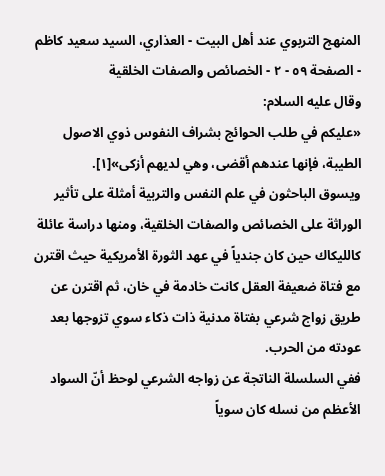المنهج التربوي عند أهل البيت - العذاري، السيد سعيد كاظم - الصفحة ٥٩ - ٢ - الخصائص والصفات الخلقية
وقال عليه السلام:
«عليكم في طلب الحوائج بشراف النفوس ذوي الاصول الطيبة، فإنها عندهم أقضى، وهي لديهم أزكى»[١].
ويسوق الباحثون في علم النفس والتربية أمثلة على تأثير الوراثة على الخصائص والصفات الخلقية، ومنها دراسة عائلة كالليكاك حين كان جندياً في عهد الثورة الأمريكية حيث اقترن مع فتاة ضعيفة العقل كانت خادمة في خان، ثم اقترن عن طريق زواج شرعي بفتاة مدنية ذات ذكاء سوي تزوجها بعد عودته من الحرب.
ففي السلسلة الناتجة عن زواجه الشرعي لوحظ أنّ السواد الأعظم من نسله كان سوياً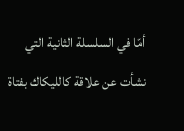أمّا في السلسلة الثانية التي نشأت عن علاقة كالليكاك بفتاة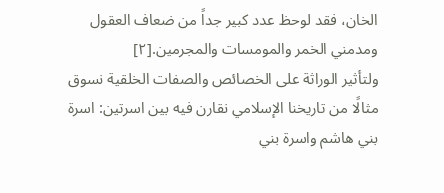الخان، فقد لوحظ عدد كبير جداً من ضعاف العقول ومدمني الخمر والمومسات والمجرمين.[٢]
ولتأثير الوراثة على الخصائص والصفات الخلقية نسوق مثالًا من تاريخنا الإسلامي نقارن فيه بين اسرتين: اسرة بني هاشم واسرة بني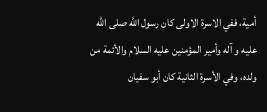أمية، ففي الاسرة الاولى كان رسول اللَّه صلى الله عليه و آله وأمير المؤمنين عليه السلام والأئمة من ولده، وفي الأسرة الثانية كان أبو سفيان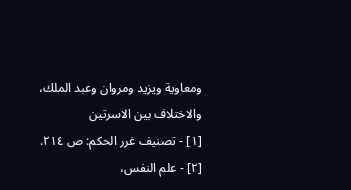ومعاوية ويزيد ومروان وعبد الملك، والاختلاف بين الاسرتين
[١] - تصنيف غرر الحكم: ص ٢١٤.
[٢] - علم النفس،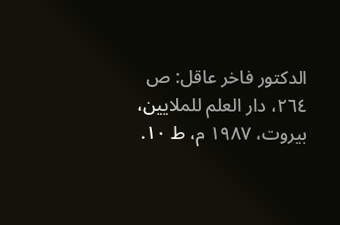الدكتور فاخر عاقل: ص ٢٦٤، دار العلم للملايين، بيروت، ١٩٨٧ م، ط ١٠.